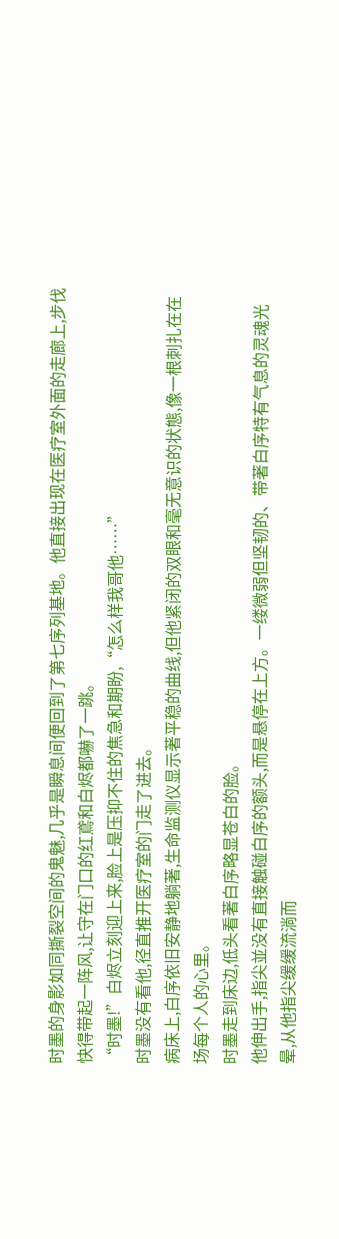时墨的身影如同撕裂空间的鬼魅,几乎是瞬息间便回到了第七序列基地。他直接出现在医疗室外面的走廊上,步伐快得带起一阵风,让守在门口的红鳶和白烬都嚇了一跳。
“时墨!”白烬立刻迎上来,脸上是压抑不住的焦急和期盼,“怎么样我哥他……”
时墨没有看他,径直推开医疗室的门走了进去。
病床上,白序依旧安静地躺著,生命监测仪显示著平稳的曲线,但他紧闭的双眼和毫无意识的状態,像一根刺扎在在场每个人的心里。
时墨走到床边,低头看著白序略显苍白的脸。
他伸出手,指尖並没有直接触碰白序的额头,而是悬停在上方。一缕微弱但坚韧的、带著白序特有气息的灵魂光晕,从他指尖缓缓流淌而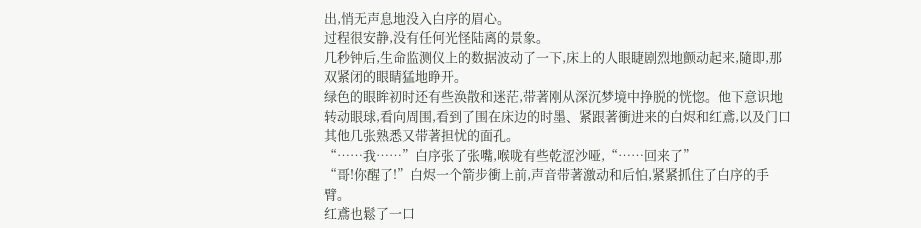出,悄无声息地没入白序的眉心。
过程很安静,没有任何光怪陆离的景象。
几秒钟后,生命监测仪上的数据波动了一下,床上的人眼睫剧烈地颤动起来,隨即,那双紧闭的眼睛猛地睁开。
绿色的眼眸初时还有些涣散和迷茫,带著刚从深沉梦境中挣脱的恍惚。他下意识地转动眼球,看向周围,看到了围在床边的时墨、紧跟著衝进来的白烬和红鳶,以及门口其他几张熟悉又带著担忧的面孔。
“……我……”白序张了张嘴,喉咙有些乾涩沙哑,“……回来了”
“哥!你醒了!”白烬一个箭步衝上前,声音带著激动和后怕,紧紧抓住了白序的手臂。
红鳶也鬆了一口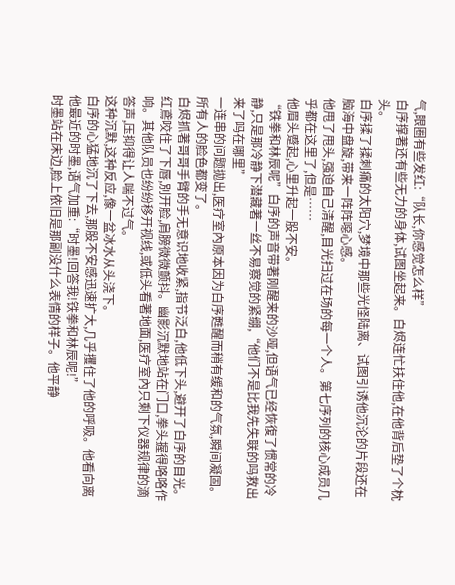气,眼圈有些发红:“队长,你感觉怎么样”
白序撑著还有些无力的身体,试图坐起来。白烬连忙扶住他,在他背后垫了个枕头。
白序揉了揉刺痛的太阳穴,梦境中那些光怪陆离、试图引诱他沉沦的片段还在脑海中盘旋,带来一阵阵噁心感。
他甩了甩头,强迫自己清醒,目光扫过在场的每一个人。第七序列的核心成员几乎都在这里了,但是……
他眉头蹙起,心里升起一股不安。
“铁拳和林辰呢”白序的声音带著刚醒来的沙哑,但语气已经恢復了惯常的冷静,只是那冷静下潜藏著一丝不易察觉的紧绷,“他们不是比我先失联的吗救出来了吗在哪里”
一连串的问题拋出,医疗室內原本因为白序甦醒而稍有缓和的气氛,瞬间凝固。
所有人的脸色都变了。
白烬抓著哥哥手臂的手无意识地收紧,指节泛白,他低下头,避开了白序的目光。红鳶咬住了下唇,別开脸,肩膀微微颤抖。幽影沉默地站在门口,拳头握得咯咯作响。其他队员也纷纷移开视线,或低头看著地面,医疗室內只剩下仪器规律的滴答声,压抑得让人喘不过气。
这种沉默,这种反应,像一盆冰水从头浇下。
白序的心猛地沉了下去,那股不安感迅速扩大,几乎攫住了他的呼吸。他看向离他最近的时墨,语气加重:“时墨!回答我!铁拳和林辰呢!”
时墨站在床边,脸上依旧是那副没什么表情的样子。他平静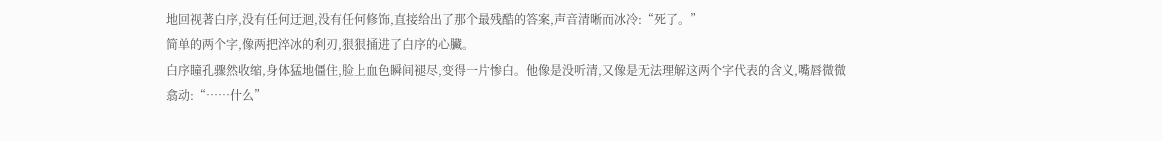地回视著白序,没有任何迂迴,没有任何修饰,直接给出了那个最残酷的答案,声音清晰而冰冷:“死了。”
简单的两个字,像两把淬冰的利刃,狠狠捅进了白序的心臟。
白序瞳孔骤然收缩,身体猛地僵住,脸上血色瞬间褪尽,变得一片惨白。他像是没听清,又像是无法理解这两个字代表的含义,嘴唇微微翕动:“……什么”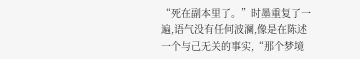“死在副本里了。”时墨重复了一遍,语气没有任何波澜,像是在陈述一个与己无关的事实,“那个梦境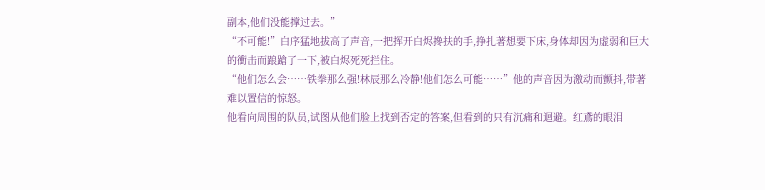副本,他们没能撑过去。”
“不可能!”白序猛地拔高了声音,一把挥开白烬搀扶的手,挣扎著想要下床,身体却因为虚弱和巨大的衝击而踉蹌了一下,被白烬死死拦住。
“他们怎么会……铁拳那么强!林辰那么冷静!他们怎么可能……”他的声音因为激动而颤抖,带著难以置信的惊怒。
他看向周围的队员,试图从他们脸上找到否定的答案,但看到的只有沉痛和迴避。红鳶的眼泪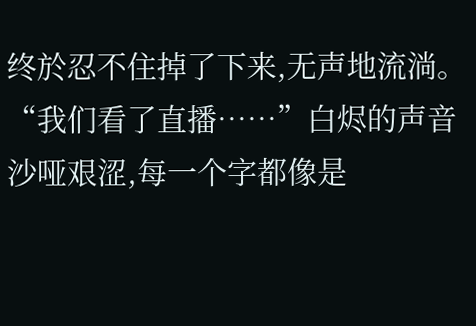终於忍不住掉了下来,无声地流淌。
“我们看了直播……”白烬的声音沙哑艰涩,每一个字都像是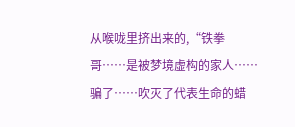从喉咙里挤出来的,“铁拳哥……是被梦境虚构的家人……骗了……吹灭了代表生命的蜡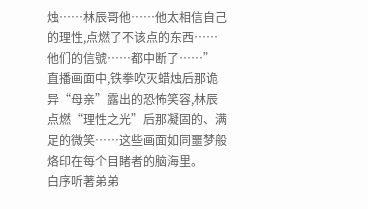烛……林辰哥他……他太相信自己的理性,点燃了不该点的东西……他们的信號……都中断了……”
直播画面中,铁拳吹灭蜡烛后那诡异“母亲”露出的恐怖笑容,林辰点燃“理性之光”后那凝固的、满足的微笑……这些画面如同噩梦般烙印在每个目睹者的脑海里。
白序听著弟弟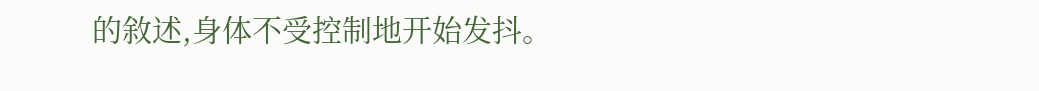的敘述,身体不受控制地开始发抖。